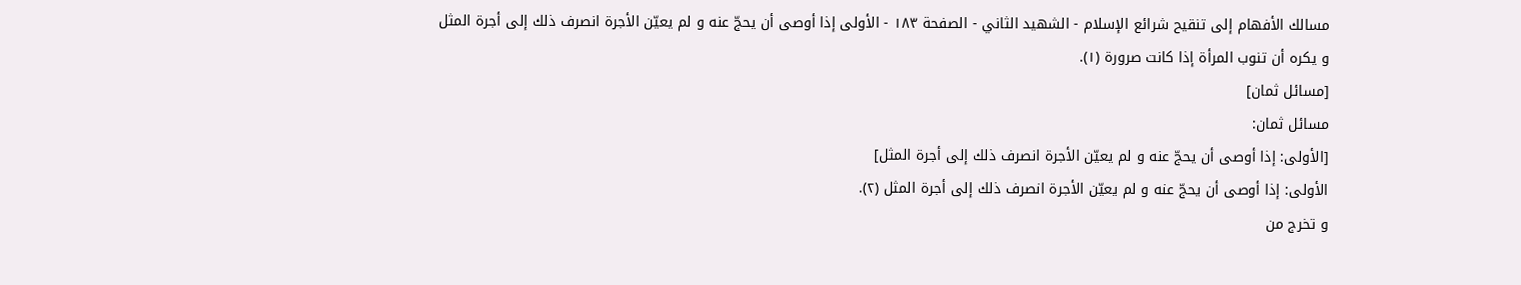مسالك الأفهام إلى تنقيح شرائع الإسلام - الشهيد الثاني - الصفحة ١٨٣ - الأولى إذا أوصى أن يحجّ عنه و لم يعيّن الأجرة انصرف ذلك إلى أجرة المثل
و يكره أن تنوب المرأة إذا كانت صرورة (١).
[مسائل ثمان]
مسائل ثمان:
[الأولى: إذا أوصى أن يحجّ عنه و لم يعيّن الأجرة انصرف ذلك إلى أجرة المثل]
الأولى: إذا أوصى أن يحجّ عنه و لم يعيّن الأجرة انصرف ذلك إلى أجرة المثل (٢).
و تخرج من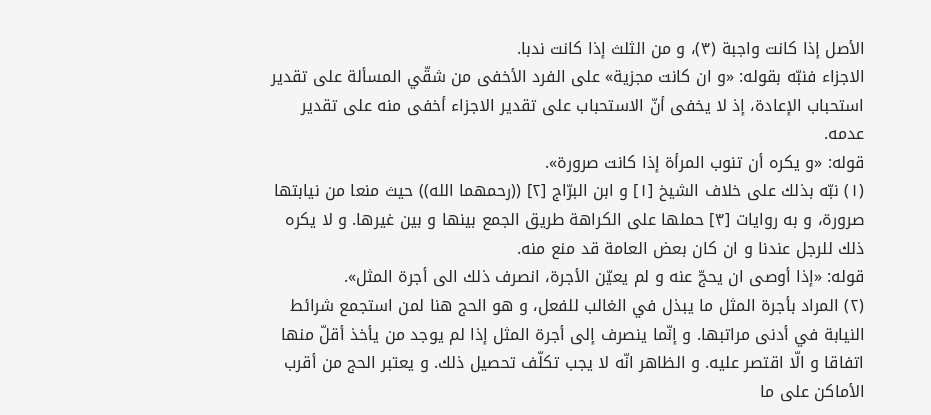الأصل إذا كانت واجبة (٣)، و من الثلث إذا كانت ندبا.
الاجزاء فنبّه بقوله: «و ان كانت مجزية» على الفرد الأخفى من شقّي المسألة على تقدير استحباب الإعادة، إذ لا يخفى أنّ الاستحباب على تقدير الاجزاء أخفى منه على تقدير عدمه.
قوله: «و يكره أن تنوب المرأة إذا كانت صرورة».
(١) نبّه بذلك على خلاف الشيخ [١] و ابن البرّاج [٢] ((رحمهما الله)) حيث منعا من نيابتها صرورة، و به روايات [٣] حملها على الكراهة طريق الجمع بينها و بين غيرها. و لا يكره ذلك للرجل عندنا و ان كان بعض العامة قد منع منه.
قوله: «إذا أوصى ان يحجّ عنه و لم يعيّن الأجرة، انصرف ذلك الى أجرة المثل».
(٢) المراد بأجرة المثل ما يبذل في الغالب للفعل، و هو الحج هنا لمن استجمع شرائط النيابة في أدنى مراتبها. و إنّما ينصرف إلى أجرة المثل إذا لم يوجد من يأخذ أقلّ منها اتفاقا و الّا اقتصر عليه. و الظاهر انّه لا يجب تكلّف تحصيل ذلك. و يعتبر الحج من أقرب الأماكن على ما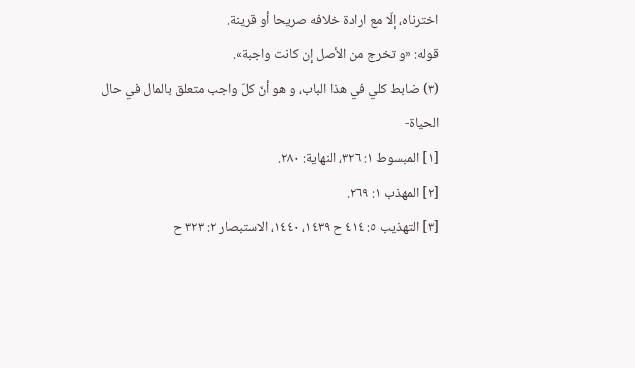اخترناه، إلّا مع ارادة خلافه صريحا أو قرينة.
قوله: «و تخرج من الأصل إن كانت واجبة».
(٣) ضابط كلي في هذا الباب، و هو أنّ كلّ واجب متعلق بالمال في حال الحياة-
[١] المبسوط ١: ٣٢٦، النهاية: ٢٨٠.
[٢] المهذب ١: ٢٦٩.
[٣] التهذيب ٥: ٤١٤ ح ١٤٣٩، ١٤٤٠، الاستبصار ٢: ٣٢٣ ح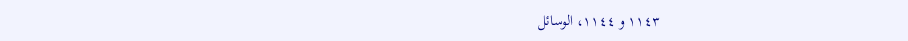١١٤٣ و ١١٤٤، الوسائل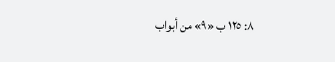٨: ١٢٥ ب «٩» من أبواب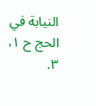النيابة في الحج ح ١، ٣.